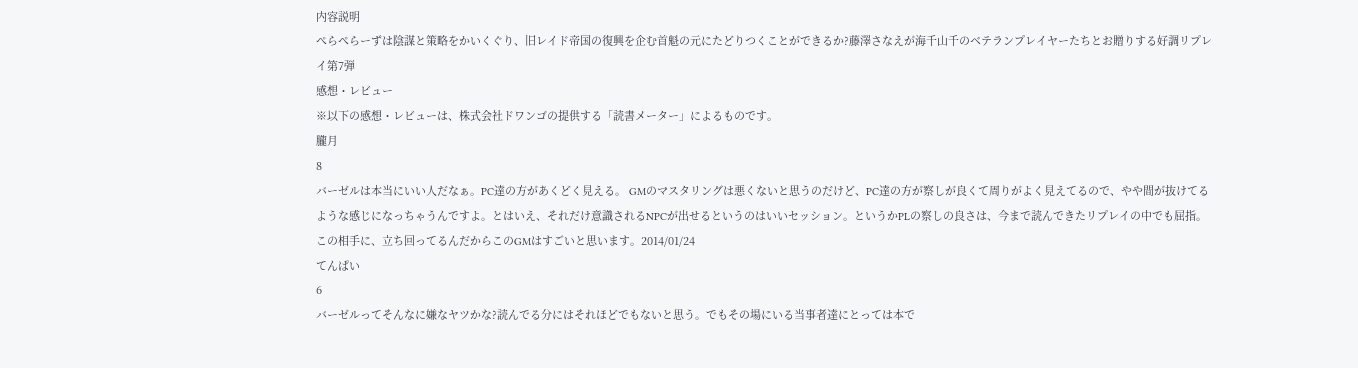内容説明
ぺらぺらーずは陰謀と策略をかいくぐり、旧レイド帝国の復興を企む首魁の元にたどりつくことができるか?藤澤さなえが海千山千のベテランプレイヤーたちとお贈りする好調リプレイ第7弾
感想・レビュー
※以下の感想・レビューは、株式会社ドワンゴの提供する「読書メーター」によるものです。
朧月
8
バーゼルは本当にいい人だなぁ。PC達の方があくどく見える。 GMのマスタリングは悪くないと思うのだけど、PC達の方が察しが良くて周りがよく見えてるので、やや間が抜けてるような感じになっちゃうんですよ。とはいえ、それだけ意識されるNPCが出せるというのはいいセッション。というかPLの察しの良さは、今まで読んできたリプレイの中でも屈指。この相手に、立ち回ってるんだからこのGMはすごいと思います。2014/01/24
てんぱい
6
バーゼルってそんなに嫌なヤツかな?読んでる分にはそれほどでもないと思う。でもその場にいる当事者達にとっては本で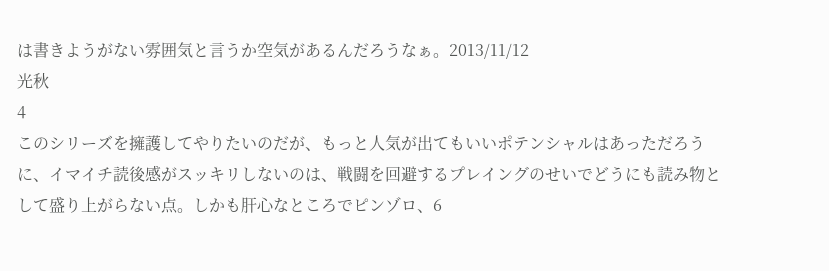は書きようがない雰囲気と言うか空気があるんだろうなぁ。2013/11/12
光秋
4
このシリーズを擁護してやりたいのだが、もっと人気が出てもいいポテンシャルはあっただろうに、イマイチ読後感がスッキリしないのは、戦闘を回避するプレイングのせいでどうにも読み物として盛り上がらない点。しかも肝心なところでピンゾロ、6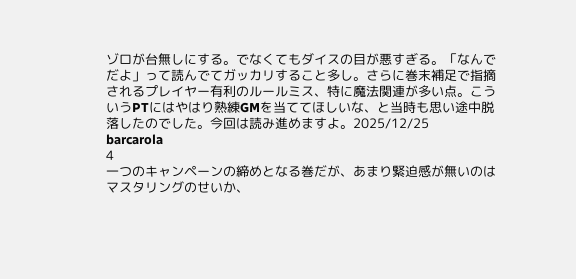ゾロが台無しにする。でなくてもダイスの目が悪すぎる。「なんでだよ」って読んでてガッカリすること多し。さらに巻末補足で指摘されるプレイヤー有利のルールミス、特に魔法関連が多い点。こういうPTにはやはり熟練GMを当ててほしいな、と当時も思い途中脱落したのでした。今回は読み進めますよ。2025/12/25
barcarola
4
一つのキャンペーンの締めとなる巻だが、あまり緊迫感が無いのはマスタリングのせいか、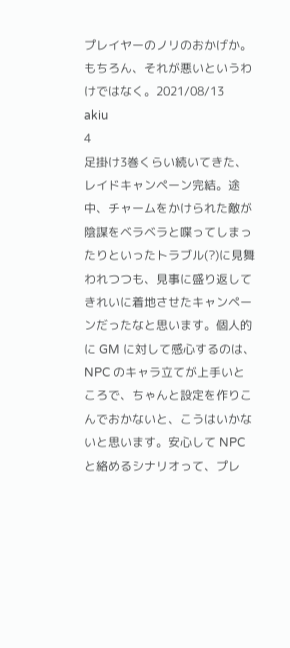プレイヤーのノリのおかげか。もちろん、それが悪いというわけではなく。2021/08/13
akiu
4
足掛け3巻くらい続いてきた、レイドキャンペーン完結。途中、チャームをかけられた敵が陰謀をベラベラと喋ってしまったりといったトラブル(?)に見舞われつつも、見事に盛り返してきれいに着地させたキャンペーンだったなと思います。個人的に GM に対して感心するのは、NPC のキャラ立てが上手いところで、ちゃんと設定を作りこんでおかないと、こうはいかないと思います。安心して NPC と絡めるシナリオって、プレ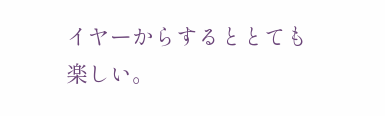イヤーからするととても楽しい。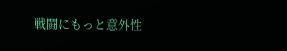戦闘にもっと意外性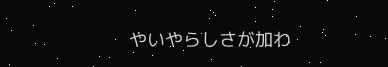やいやらしさが加わ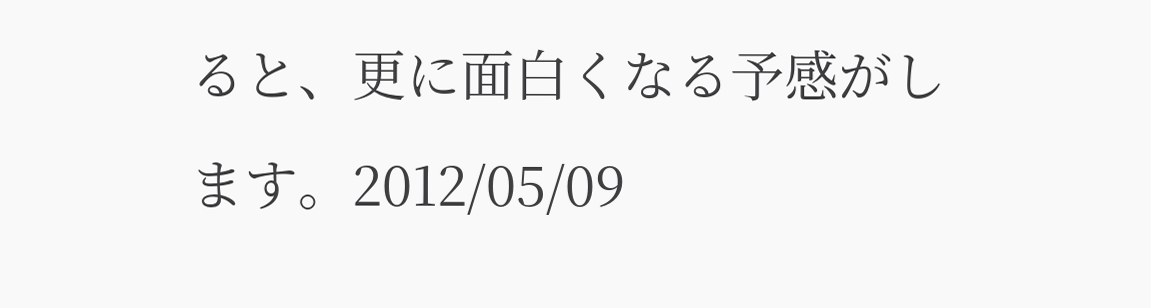ると、更に面白くなる予感がします。2012/05/09